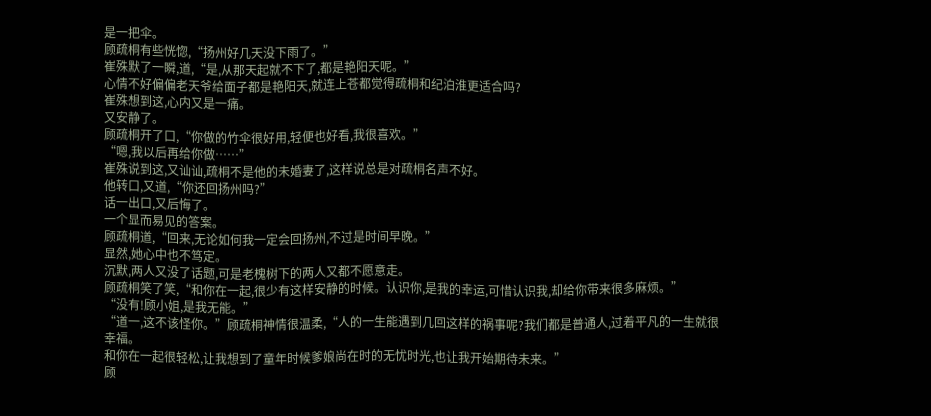是一把伞。
顾疏桐有些恍惚,“扬州好几天没下雨了。”
崔殊默了一瞬,道,“是,从那天起就不下了,都是艳阳天呢。”
心情不好偏偏老天爷给面子都是艳阳天,就连上苍都觉得疏桐和纪泊淮更适合吗?
崔殊想到这,心内又是一痛。
又安静了。
顾疏桐开了口,“你做的竹伞很好用,轻便也好看,我很喜欢。”
“嗯,我以后再给你做……”
崔殊说到这,又讪讪,疏桐不是他的未婚妻了,这样说总是对疏桐名声不好。
他转口,又道,“你还回扬州吗?”
话一出口,又后悔了。
一个显而易见的答案。
顾疏桐道,“回来,无论如何我一定会回扬州,不过是时间早晚。”
显然,她心中也不笃定。
沉默,两人又没了话题,可是老槐树下的两人又都不愿意走。
顾疏桐笑了笑,“和你在一起,很少有这样安静的时候。认识你,是我的幸运,可惜认识我,却给你带来很多麻烦。”
“没有!顾小姐,是我无能。”
“道一,这不该怪你。”顾疏桐神情很温柔,“人的一生能遇到几回这样的祸事呢?我们都是普通人,过着平凡的一生就很幸福。
和你在一起很轻松,让我想到了童年时候爹娘尚在时的无忧时光,也让我开始期待未来。”
顾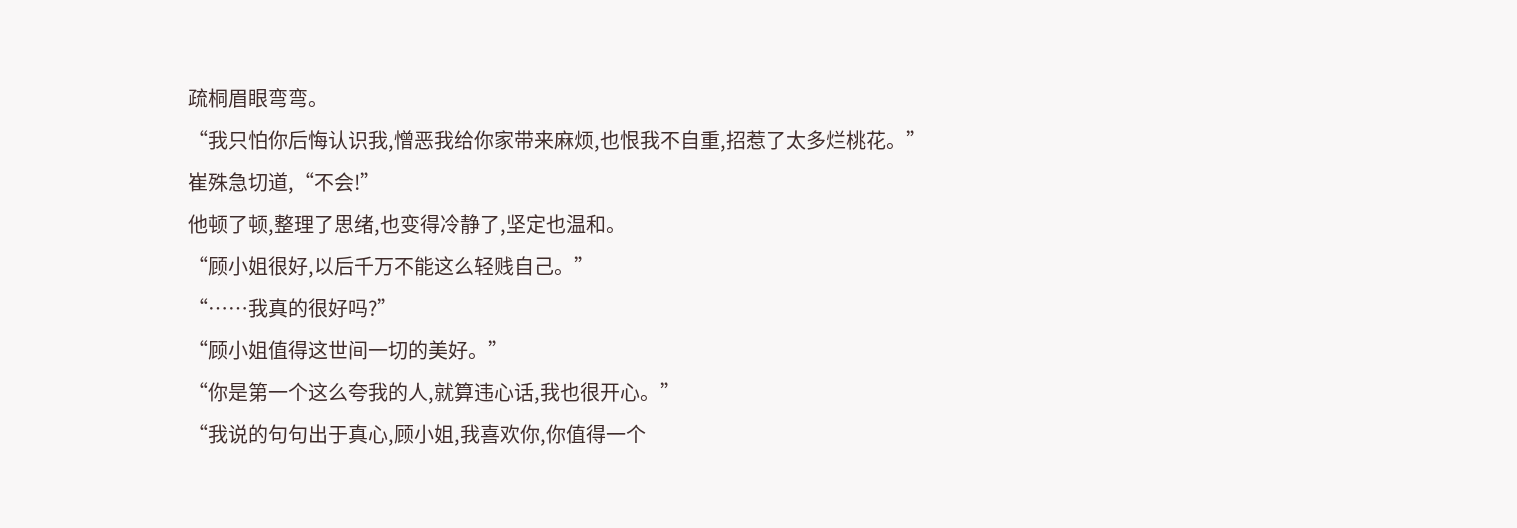疏桐眉眼弯弯。
“我只怕你后悔认识我,憎恶我给你家带来麻烦,也恨我不自重,招惹了太多烂桃花。”
崔殊急切道,“不会!”
他顿了顿,整理了思绪,也变得冷静了,坚定也温和。
“顾小姐很好,以后千万不能这么轻贱自己。”
“……我真的很好吗?”
“顾小姐值得这世间一切的美好。”
“你是第一个这么夸我的人,就算违心话,我也很开心。”
“我说的句句出于真心,顾小姐,我喜欢你,你值得一个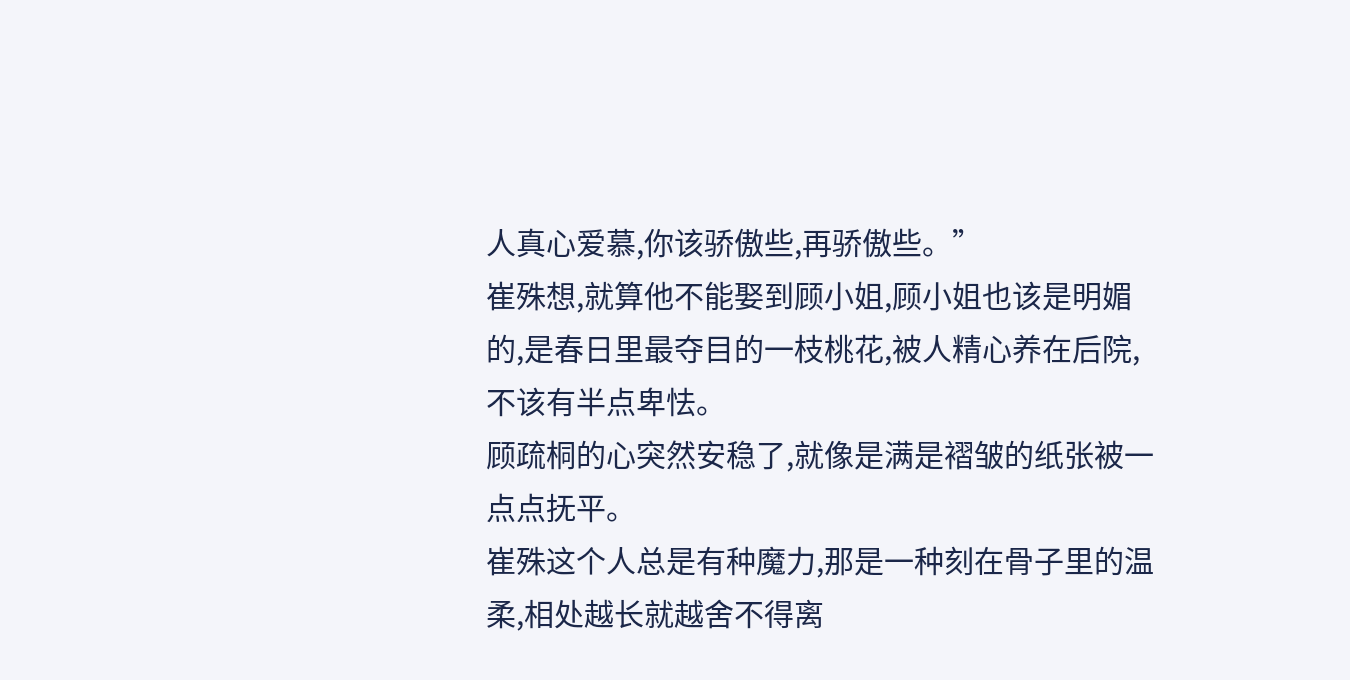人真心爱慕,你该骄傲些,再骄傲些。”
崔殊想,就算他不能娶到顾小姐,顾小姐也该是明媚的,是春日里最夺目的一枝桃花,被人精心养在后院,不该有半点卑怯。
顾疏桐的心突然安稳了,就像是满是褶皱的纸张被一点点抚平。
崔殊这个人总是有种魔力,那是一种刻在骨子里的温柔,相处越长就越舍不得离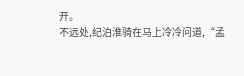开。
不远处,纪泊淮骑在马上冷冷问道,“孟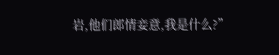岩,他们郎情妾意,我是什么?”